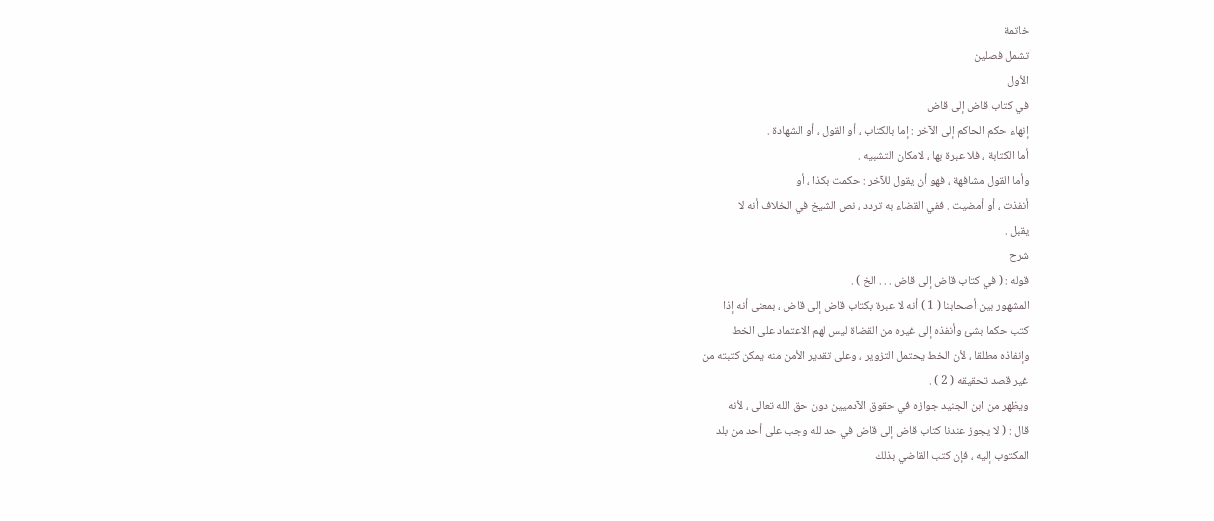خاتمة
تشمل فصلين
الأول
في كتاب قاض إلى قاض
إنهاء حكم الحاكم إلى الآخر : إما بالكتاب ، أو القول ، أو الشهادة .
أما الكتابة ، فلا عبرة بها ، لامكان التشبيه .
وأما القول مشافهة ، فهو أن يقول للآخر : حكمت بكذا ، أو
أنفذت ، أو أمضيت . ففي القضاء به تردد ، نص الشيخ في الخلاف أنه لا
يقبل .
شرح
قوله : ( في كتاب قاض إلى قاض . . . الخ ) .
المشهور بين أصحابنا ( 1 ) أنه لا عبرة بكتاب قاض إلى قاض ، بمعنى أنه إذا
كتب حكما بشئ وأنفذه إلى غيره من القضاة ليس لهم الاعتماد على الخط
وإنفاذه مطلقا ، لأن الخط يحتمل التزوير ، وعلى تقدير الأمن منه يمكن كتبته من
غير قصد تحقيقه ( 2 ) .
ويظهر من ابن الجنيد جوازه في حقوق الآدميين دون حق الله تعالى ، لأنه
قال : ( لا يجوز عندنا كتاب قاض إلى قاض في حد لله وجب على أحد من بلد
المكتوب إليه ، فإن كتب القاضي بذلك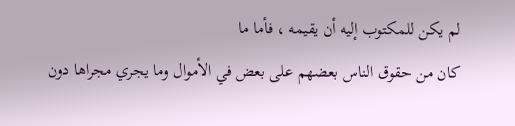لم يكن للمكتوب إليه أن يقيمه ، فأما ما
كان من حقوق الناس بعضهم على بعض في الأموال وما يجري مجراها دون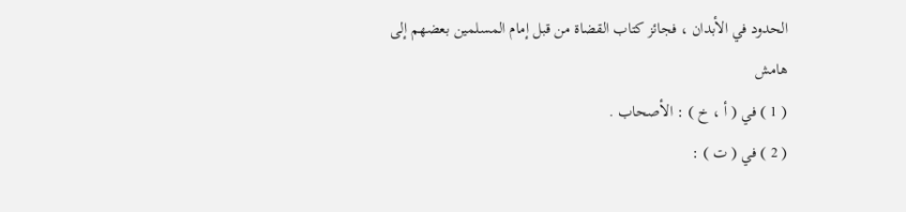الحدود في الأبدان ، فجائز كتاب القضاة من قبل إمام المسلمين بعضهم إلى
هامش
( 1 ) في ( أ ، خ ) : الأصحاب .
( 2 ) في ( ت ) :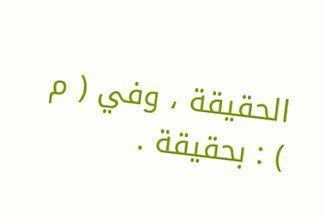الحقيقة ، وفي ( م ) : بحقيقة .